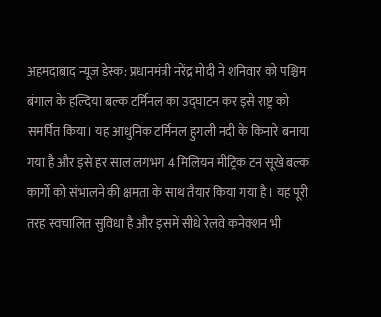अहमदाबाद न्यूज डेस्क: प्रधानमंत्री नरेंद्र मोदी ने शनिवार को पश्चिम बंगाल के हल्दिया बल्क टर्मिनल का उद्घाटन कर इसे राष्ट्र को समर्पित किया। यह आधुनिक टर्मिनल हुगली नदी के किनारे बनाया गया है और इसे हर साल लगभग 4 मिलियन मीट्रिक टन सूखे बल्क कार्गो को संभालने की क्षमता के साथ तैयार किया गया है। यह पूरी तरह स्वचालित सुविधा है और इसमें सीधे रेलवे कनेक्शन भी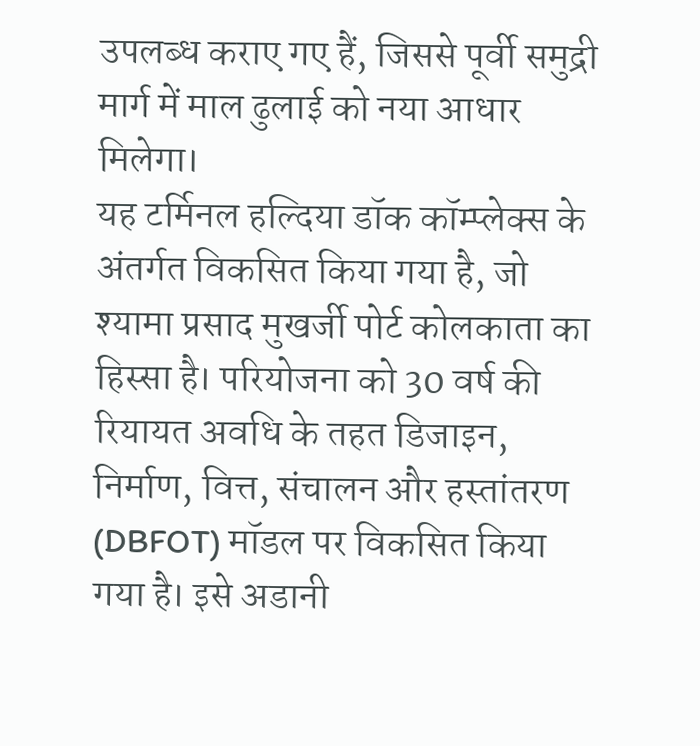उपलब्ध कराए गए हैं, जिससे पूर्वी समुद्री मार्ग में माल ढुलाई को नया आधार मिलेगा।
यह टर्मिनल हल्दिया डॉक कॉम्प्लेक्स के अंतर्गत विकसित किया गया है, जो श्यामा प्रसाद मुखर्जी पोर्ट कोलकाता का हिस्सा है। परियोजना को 30 वर्ष की रियायत अवधि के तहत डिजाइन, निर्माण, वित्त, संचालन और हस्तांतरण (DBFOT) मॉडल पर विकसित किया गया है। इसे अडानी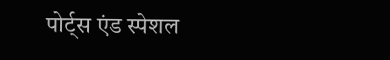पोर्ट्स एंड स्पेशल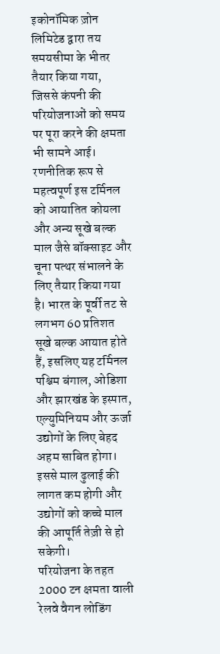इकोनॉमिक ज़ोन लिमिटेड द्वारा तय समयसीमा के भीतर तैयार किया गया, जिससे कंपनी की परियोजनाओं को समय पर पूरा करने की क्षमता भी सामने आई।
रणनीतिक रूप से महत्वपूर्ण इस टर्मिनल को आयातित कोयला और अन्य सूखे बल्क माल जैसे बॉक्साइट और चूना पत्थर संभालने के लिए तैयार किया गया है। भारत के पूर्वी तट से लगभग 60 प्रतिशत सूखे बल्क आयात होते हैं, इसलिए यह टर्मिनल पश्चिम बंगाल, ओडिशा और झारखंड के इस्पात, एल्युमिनियम और ऊर्जा उद्योगों के लिए बेहद अहम साबित होगा। इससे माल ढुलाई की लागत कम होगी और उद्योगों को कच्चे माल की आपूर्ति तेज़ी से हो सकेगी।
परियोजना के तहत 2000 टन क्षमता वाली रेलवे वैगन लोडिंग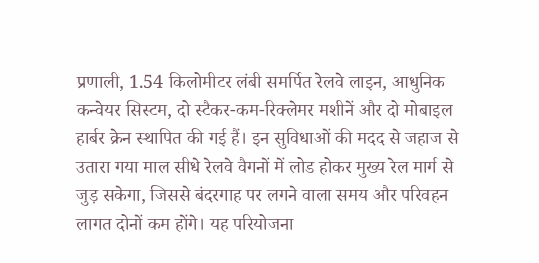प्रणाली, 1.54 किलोमीटर लंबी समर्पित रेलवे लाइन, आधुनिक कन्वेयर सिस्टम, दो स्टैकर-कम-रिक्लेमर मशीनें और दो मोबाइल हार्बर क्रेन स्थापित की गई हैं। इन सुविधाओं की मदद से जहाज से उतारा गया माल सीधे रेलवे वैगनों में लोड होकर मुख्य रेल मार्ग से जुड़ सकेगा, जिससे बंदरगाह पर लगने वाला समय और परिवहन लागत दोनों कम होंगे। यह परियोजना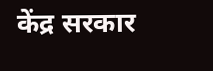केंद्र सरकार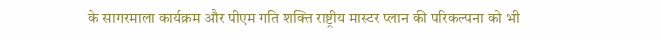के सागरमाला कार्यक्रम और पीएम गति शक्ति राष्ट्रीय मास्टर प्लान की परिकल्पना को भी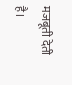मजबूती देती है।